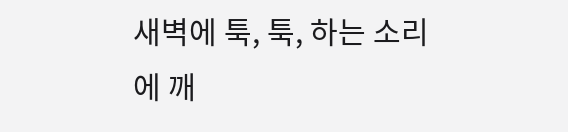새벽에 툭, 툭, 하는 소리에 깨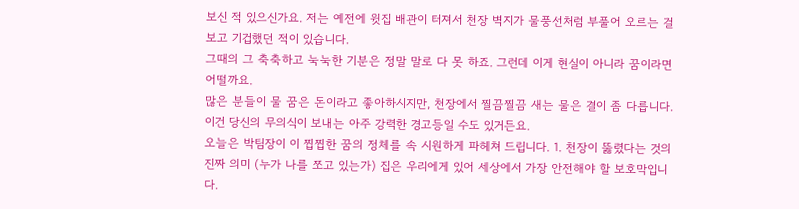보신 적 있으신가요. 저는 예전에 윗집 배관이 터져서 천장 벽지가 물풍선처럼 부풀어 오르는 걸 보고 기겁했던 적이 있습니다.
그때의 그 축축하고 눅눅한 기분은 정말 말로 다 못 하죠. 그런데 이게 현실이 아니라 꿈이라면 어떨까요.
많은 분들이 물 꿈은 돈이라고 좋아하시지만, 천장에서 찔끔찔끔 새는 물은 결이 좀 다릅니다. 이건 당신의 무의식이 보내는 아주 강력한 경고등일 수도 있거든요.
오늘은 박팀장이 이 찝찝한 꿈의 정체를 속 시원하게 파헤쳐 드립니다. 1. 천장이 뚫렸다는 것의 진짜 의미 (누가 나를 쪼고 있는가) 집은 우리에게 있어 세상에서 가장 안전해야 할 보호막입니다.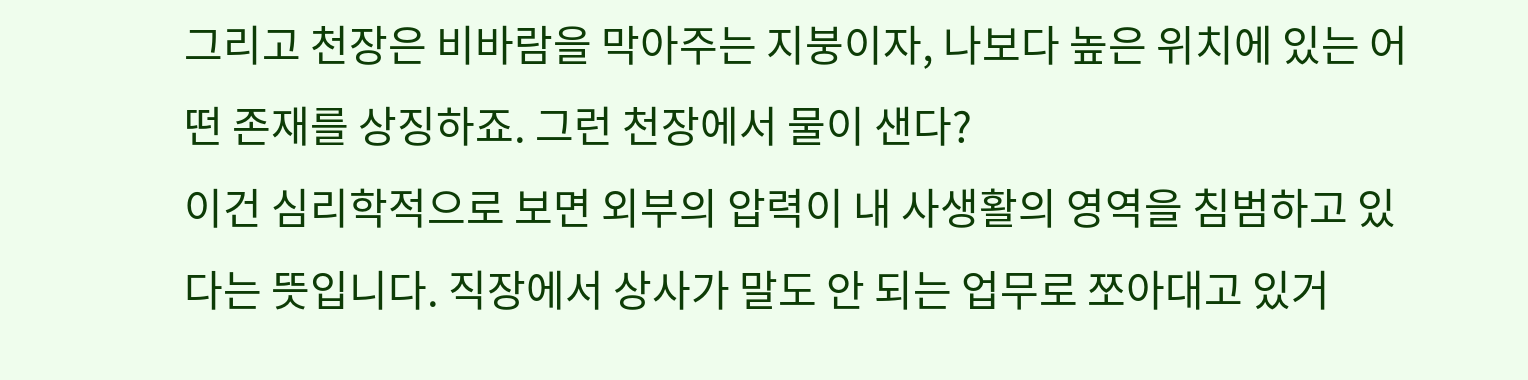그리고 천장은 비바람을 막아주는 지붕이자, 나보다 높은 위치에 있는 어떤 존재를 상징하죠. 그런 천장에서 물이 샌다?
이건 심리학적으로 보면 외부의 압력이 내 사생활의 영역을 침범하고 있다는 뜻입니다. 직장에서 상사가 말도 안 되는 업무로 쪼아대고 있거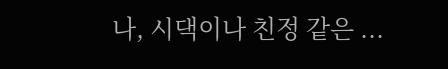나, 시댁이나 친정 같은 ...